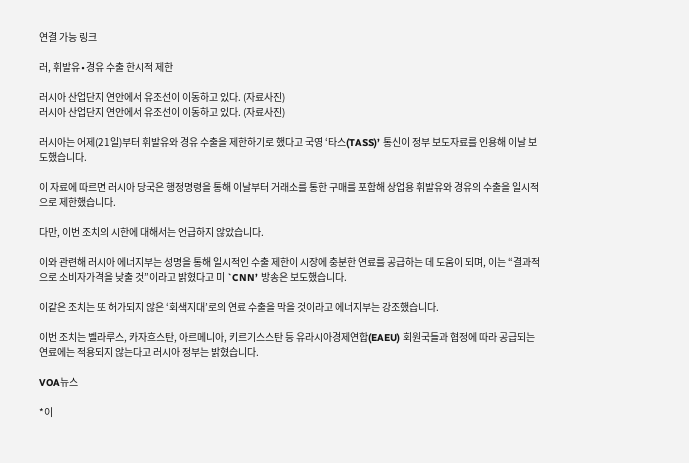연결 가능 링크

러, 휘발유∙경유 수출 한시적 제한

러시아 산업단지 연안에서 유조선이 이동하고 있다. (자료사진)
러시아 산업단지 연안에서 유조선이 이동하고 있다. (자료사진)

러시아는 어제(21일)부터 휘발유와 경유 수출을 제한하기로 했다고 국영 ‘타스(TASS)’ 통신이 정부 보도자료를 인용해 이날 보도했습니다.

이 자료에 따르면 러시아 당국은 행정명령을 통해 이날부터 거래소를 통한 구매를 포함해 상업용 휘발유와 경유의 수출을 일시적으로 제한했습니다.

다만, 이번 조치의 시한에 대해서는 언급하지 않았습니다.

이와 관련해 러시아 에너지부는 성명을 통해 일시적인 수출 제한이 시장에 충분한 연료를 공급하는 데 도움이 되며, 이는 “결과적으로 소비자가격을 낮출 것”이라고 밝혔다고 미 `CNN’ 방송은 보도했습니다.

이같은 조치는 또 허가되지 않은 ‘회색지대’로의 연료 수출을 막을 것이라고 에너지부는 강조했습니다.

이번 조치는 벨라루스, 카자흐스탄, 아르메니아, 키르기스스탄 등 유라시아경제연합(EAEU) 회원국들과 협정에 따라 공급되는 연료에는 적용되지 않는다고 러시아 정부는 밝혔습니다.

VOA뉴스

*이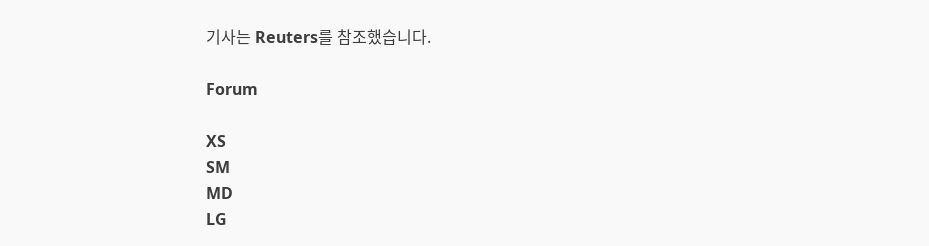기사는 Reuters를 참조했습니다.

Forum

XS
SM
MD
LG